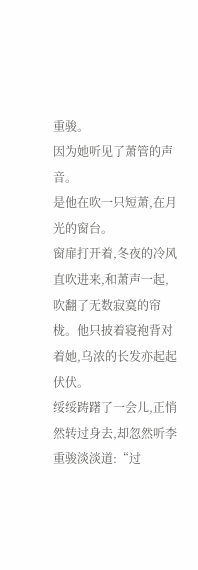重骏。
因为她听见了萧管的声音。
是他在吹一只短萧,在月光的窗台。
窗扉打开着,冬夜的冷风直吹进来,和萧声一起,吹翻了无数寂寞的帘栊。他只披着寝袍背对着她,乌浓的长发亦起起伏伏。
绥绥踌躇了一会儿,正悄然转过身去,却忽然听李重骏淡淡道:“过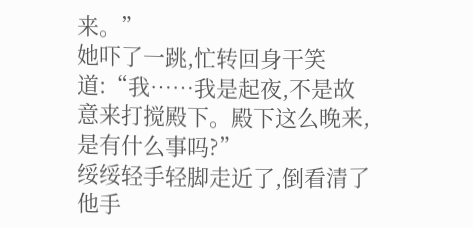来。”
她吓了一跳,忙转回身干笑道:“我……我是起夜,不是故意来打搅殿下。殿下这么晚来,是有什么事吗?”
绥绥轻手轻脚走近了,倒看清了他手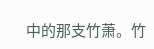中的那支竹萧。竹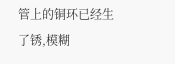管上的铜环已经生了锈,模糊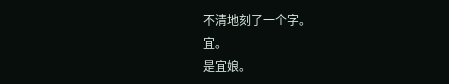不清地刻了一个字。
宜。
是宜娘。